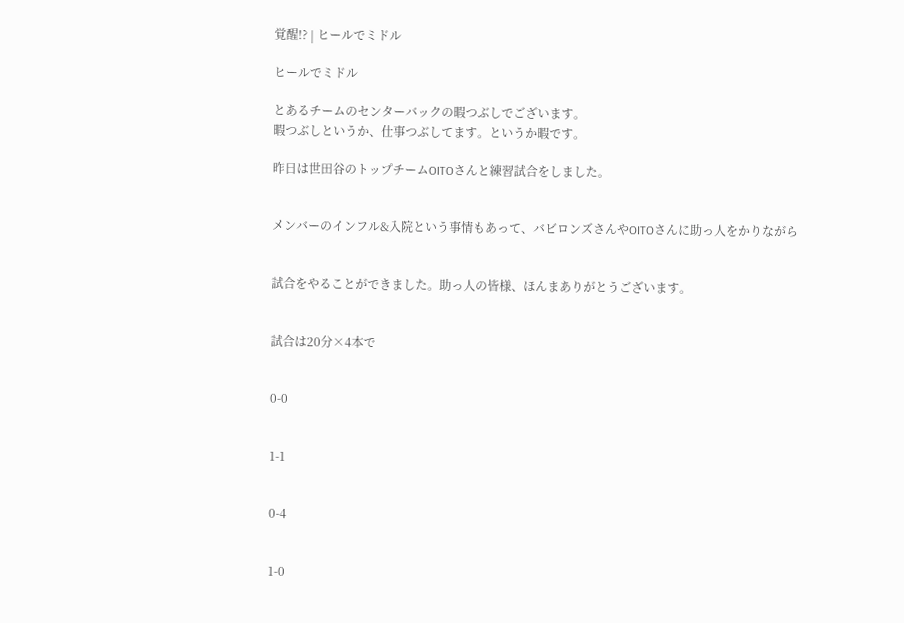覚醒!? | ヒールでミドル

ヒールでミドル

とあるチームのセンターバックの暇つぶしでございます。
暇つぶしというか、仕事つぶしてます。というか暇です。

昨日は世田谷のトップチームOITOさんと練習試合をしました。


メンバーのインフル&入院という事情もあって、バビロンズさんやOITOさんに助っ人をかりながら


試合をやることができました。助っ人の皆様、ほんまありがとうございます。


試合は20分×4本で


0-0


1-1


0-4


1-0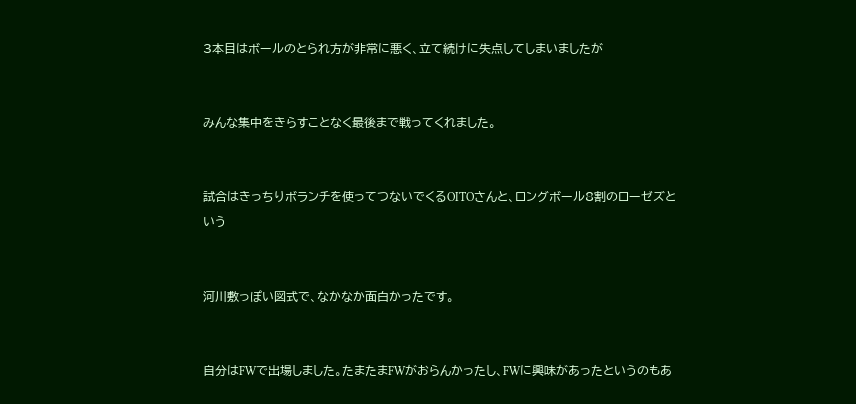3本目はボールのとられ方が非常に悪く、立て続けに失点してしまいましたが


みんな集中をきらすことなく最後まで戦ってくれました。


試合はきっちりボランチを使ってつないでくるOITOさんと、ロングボール8割のローゼズという


河川敷っぽい図式で、なかなか面白かったです。


自分はFWで出場しました。たまたまFWがおらんかったし、FWに興味があったというのもあ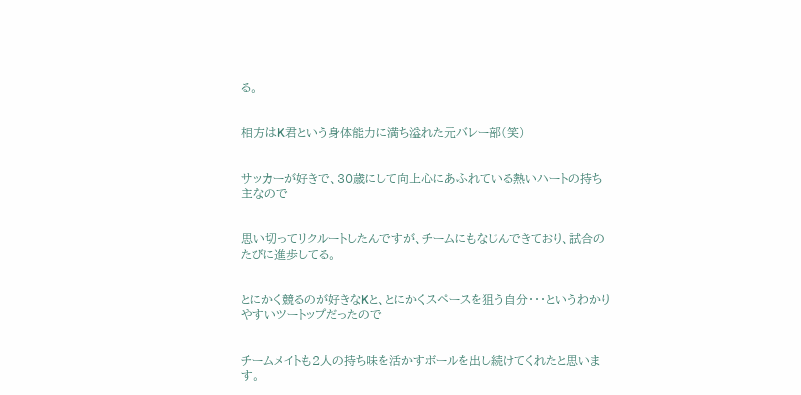る。


相方はK君という身体能力に満ち溢れた元バレー部(笑)


サッカーが好きで、30歳にして向上心にあふれている熱いハートの持ち主なので


思い切ってリクルートしたんですが、チームにもなじんできており、試合のたびに進歩してる。


とにかく競るのが好きなKと、とにかくスペースを狙う自分・・・というわかりやすいツートップだったので


チームメイトも2人の持ち味を活かすボールを出し続けてくれたと思います。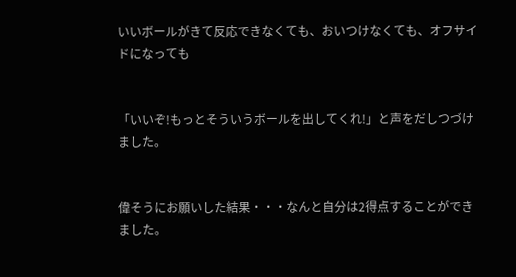いいボールがきて反応できなくても、おいつけなくても、オフサイドになっても


「いいぞ!もっとそういうボールを出してくれ!」と声をだしつづけました。


偉そうにお願いした結果・・・なんと自分は2得点することができました。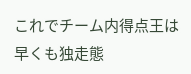これでチーム内得点王は早くも独走態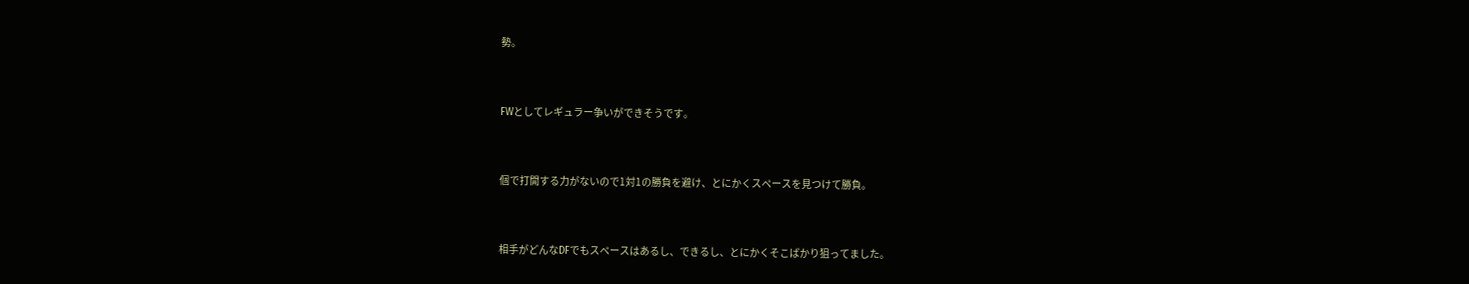勢。


FWとしてレギュラー争いができそうです。


個で打開する力がないので1対1の勝負を避け、とにかくスペースを見つけて勝負。


相手がどんなDFでもスペースはあるし、できるし、とにかくそこばかり狙ってました。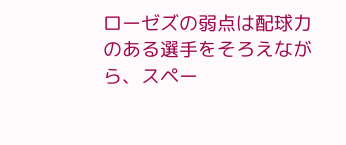ローゼズの弱点は配球力のある選手をそろえながら、スペー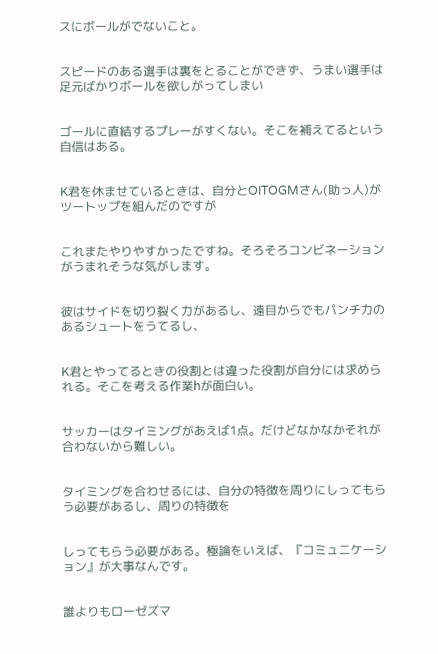スにボールがでないこと。


スピードのある選手は裏をとることができず、うまい選手は足元ばかりボールを欲しがってしまい


ゴールに直結するプレーがすくない。そこを補えてるという自信はある。


K君を休ませているときは、自分とOITOGMさん(助っ人)がツートップを組んだのですが


これまたやりやすかったですね。そろそろコンビネーションがうまれそうな気がします。


彼はサイドを切り裂く力があるし、遠目からでもパンチ力のあるシュートをうてるし、


K君とやってるときの役割とは違った役割が自分には求められる。そこを考える作業hが面白い。


サッカーはタイミングがあえば1点。だけどなかなかそれが合わないから難しい。


タイミングを合わせるには、自分の特徴を周りにしってもらう必要があるし、周りの特徴を


しってもらう必要がある。極論をいえば、『コミュニケーション』が大事なんです。


誰よりもローゼズマ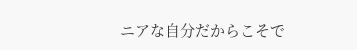ニアな自分だからこそで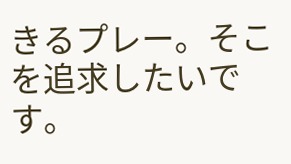きるプレー。そこを追求したいです。